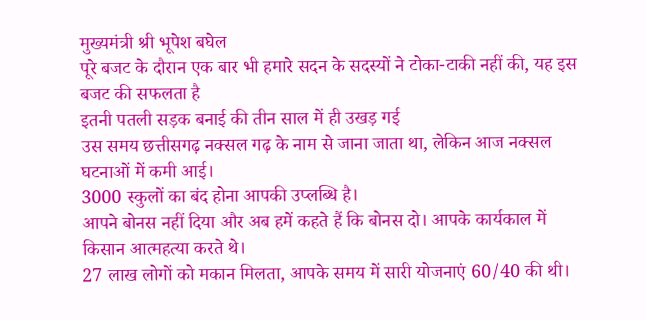मुख्यमंत्री श्री भूपेश बघेल
पूरे बजट के दौरान एक बार भी हमारे सदन के सदस्यों ने टोका-टाकी नहीं की, यह इस बजट की सफलता है
इतनी पतली सड़क बनाई की तीन साल में ही उखड़ गई
उस समय छत्तीसगढ़ नक्सल गढ़ के नाम से जाना जाता था, लेकिन आज नक्सल घटनाओं में कमी आई।
3000 स्कुलों का बंद होना आपकी उप्लब्धि है।
आपने बोनस नहीं दिया और अब हमें कहते हैं कि बोनस दो। आपके कार्यकाल में किसान आत्महत्या करते थे।
27 लाख लोगों को मकान मिलता, आपके समय में सारी योजनाएं 60/40 की थी।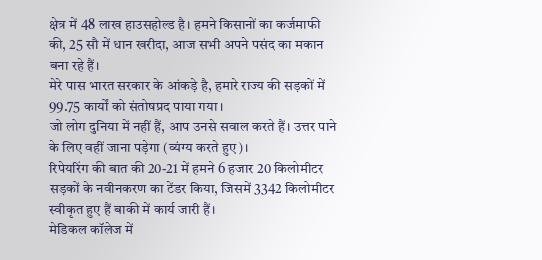क्षेत्र में 48 लाख हाउसहोल्ड है। हमने किसानों का कर्जमाफी की, 25 सौ में धान खरीदा, आज सभी अपने पसंद का मकान बना रहे हैं।
मेरे पास भारत सरकार के आंकड़े है, हमारे राज्य की सड़कों में 99.75 कार्यों को संतोषप्रद पाया गया।
जो लोग दुनिया में नहीं हैं, आप उनसे सवाल करते हैं। उत्तर पाने के लिए वहीं जाना पड़ेगा (व्यंग्य करते हुए)।
रिपेयरिंग की बात की 20-21 में हमने 6 हजार 20 किलोमीटर सड़कों के नवीनकरण का टेंडर किया, जिसमें 3342 किलोमीटर स्वीकृत हुए हैं बाकी में कार्य जारी हैं।
मेडिकल कॉलेज में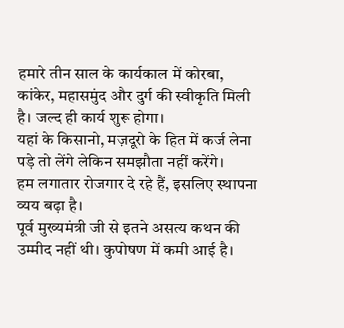हमारे तीन साल के कार्यकाल में कोरबा, कांकेर, महासमुंद और दुर्ग की स्वीकृति मिली है। जल्द ही कार्य शुरू होगा।
यहां के किसानो, मज़दूरो के हित में कर्ज लेना पड़े तो लेंगे लेकिन समझौता नहीं करेंगे।
हम लगातार रोजगार दे रहे हैं, इसलिए स्थापना व्यय बढ़ा है।
पूर्व मुख्यमंत्री जी से इतने असत्य कथन की उम्मीद नहीं थी। कुपोषण में कमी आई है।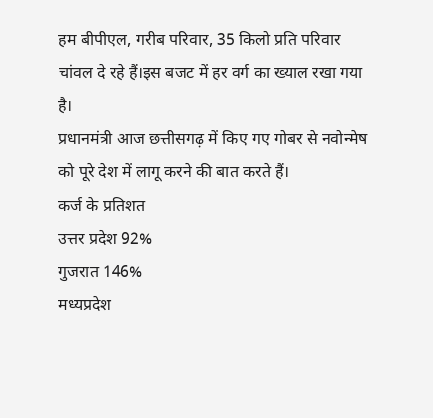हम बीपीएल, गरीब परिवार, 35 किलो प्रति परिवार चांवल दे रहे हैं।इस बजट में हर वर्ग का ख्याल रखा गया है।
प्रधानमंत्री आज छत्तीसगढ़ में किए गए गोबर से नवोन्मेष को पूरे देश में लागू करने की बात करते हैं।
कर्ज के प्रतिशत
उत्तर प्रदेश 92%
गुजरात 146%
मध्यप्रदेश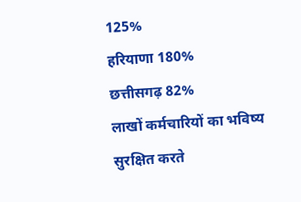125%
हरियाणा 180%
छत्तीसगढ़ 82%
लाखों कर्मचारियों का भविष्य सुरक्षित करते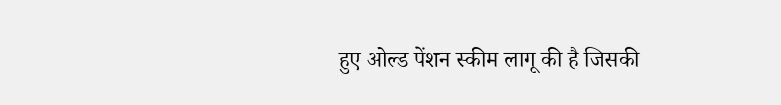हुए ओल्ड पेंशन स्कीम लागू की है जिसकी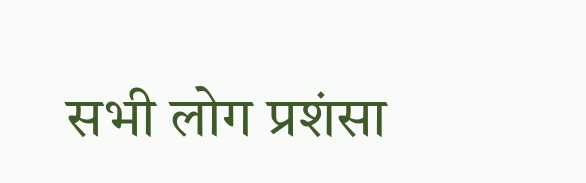सभी लोग प्रशंसा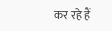कर रहे हैं